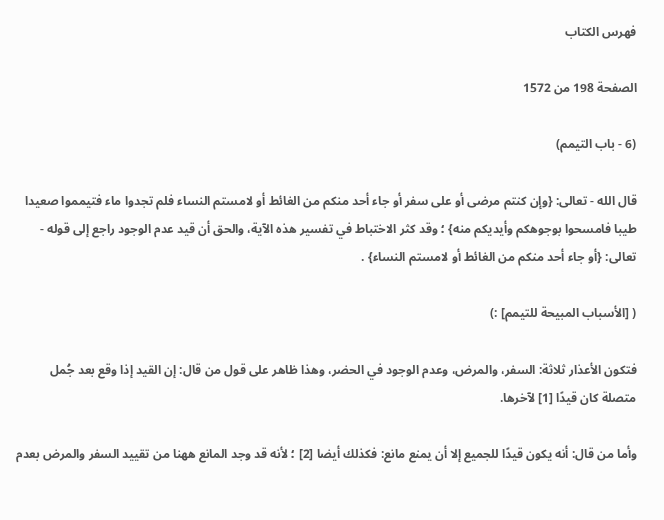فهرس الكتاب

الصفحة 198 من 1572

(6 - باب التيمم)

قال الله - تعالى: {وإن كنتم مرضى أو على سفر أو جاء أحد منكم من الغائط أو لامستم النساء فلم تجدوا ماء فتيمموا صعيدا طيبا فامسحوا بوجوهكم وأيديكم منه} ؛ وقد كثر الاختباط في تفسير هذه الآية، والحق أن قيد عدم الوجود راجع إلى قوله - تعالى: {أو جاء أحد منكم من الغائط أو لامستم النساء} .

( [الأسباب المبيحة للتيمم] :)

فتكون الأعذار ثلاثة: السفر، والمرض، وعدم الوجود في الحضر، وهذا ظاهر على قول من قال: إن القيد إذا وقع بعد جُمل متصلة كان قيدًا [1] لآخرها.

وأما من قال: أنه يكون قيدًا للجميع إلا أن يمنع مانع: فكذلك أيضا [2] ؛ لأنه قد وجد المانع ههنا من تقييد السفر والمرض بعدم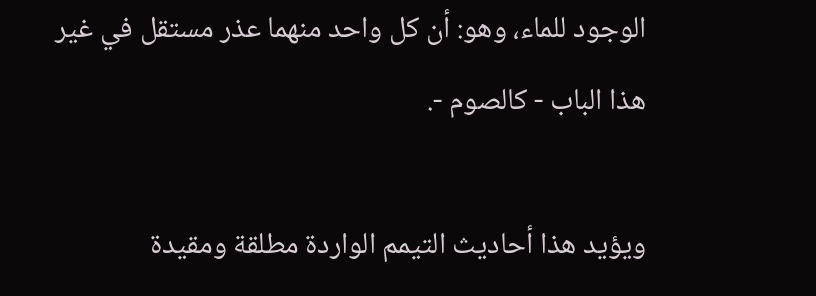الوجود للماء، وهو: أن كل واحد منهما عذر مستقل في غير هذا الباب - كالصوم -.

ويؤيد هذا أحاديث التيمم الواردة مطلقة ومقيدة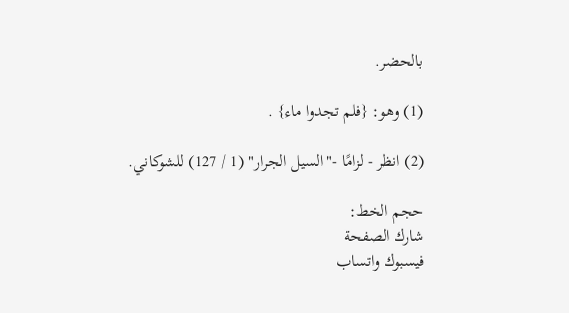بالحضر.

(1) وهو: {فلم تجدوا ماء} .

(2) انظر - لزامًا -"السيل الجرار" (1 / 127) للشوكاني.

حجم الخط:
شارك الصفحة
فيسبوك واتساب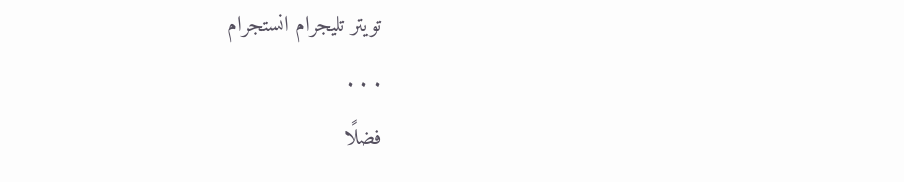تويتر تليجرام انستجرام
. . .
فضلًا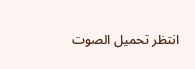انتظر تحميل الصوت